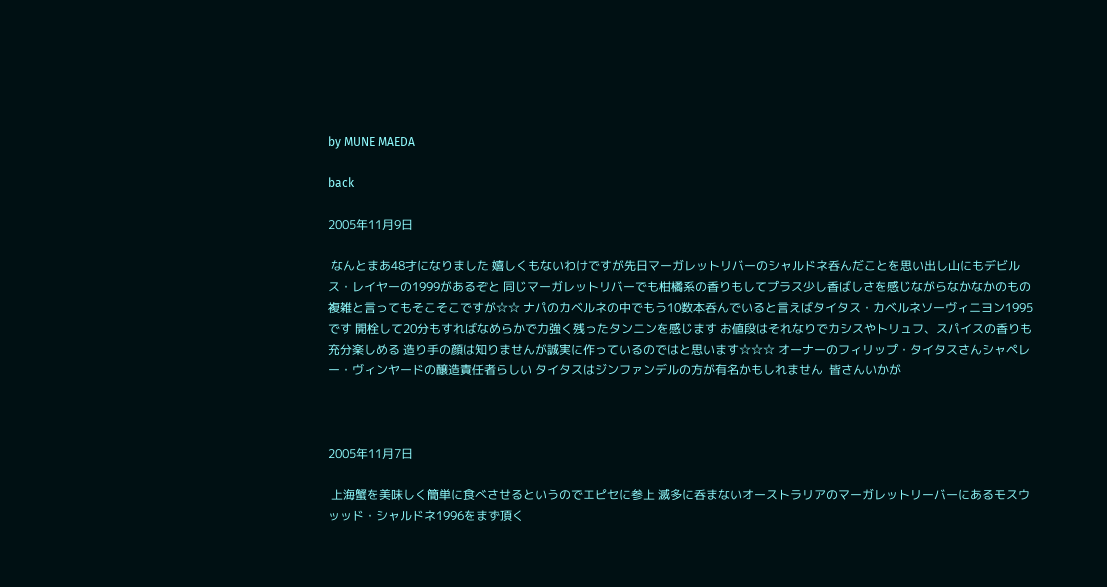by MUNE MAEDA

back

2005年11月9日

 なんとまあ48才になりました 嬉しくもないわけですが先日マーガレットリバーのシャルドネ呑んだことを思い出し山にもデビルス・レイヤーの1999があるぞと 同じマーガレットリバーでも柑橘系の香りもしてプラス少し香ばしさを感じながらなかなかのもの 複雑と言ってもそこそこですが☆☆ ナパのカベルネの中でもう10数本呑んでいると言えばタイタス・カベルネソーヴィニヨン1995です 開栓して20分もすればなめらかで力強く残ったタンニンを感じます お値段はそれなりでカシスやトリュフ、スパイスの香りも充分楽しめる 造り手の顔は知りませんが誠実に作っているのではと思います☆☆☆ オーナーのフィリップ・タイタスさんシャペレー・ヴィンヤードの醸造責任者らしい タイタスはジンファンデルの方が有名かもしれません  皆さんいかが



2005年11月7日

 上海蟹を美味しく簡単に食べさせるというのでエピセに参上 滅多に呑まないオーストラリアのマーガレットリーバーにあるモスウッッド・シャルドネ1996をまず頂く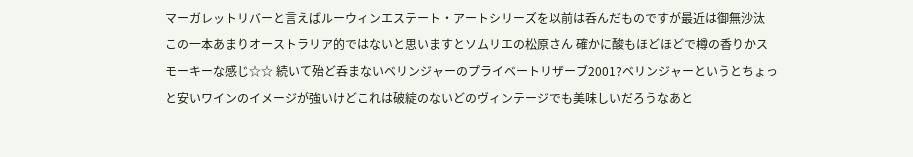マーガレットリバーと言えばルーウィンエステート・アートシリーズを以前は呑んだものですが最近は御無沙汰 この一本あまりオーストラリア的ではないと思いますとソムリエの松原さん 確かに酸もほどほどで樽の香りかスモーキーな感じ☆☆ 続いて殆ど呑まないベリンジャーのプライベートリザーブ2001?ベリンジャーというとちょっと安いワインのイメージが強いけどこれは破綻のないどのヴィンテージでも美味しいだろうなあと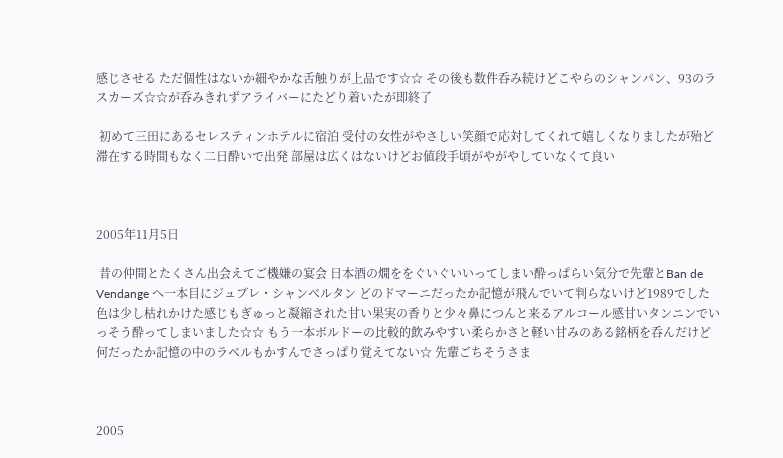感じさせる ただ個性はないか細やかな舌触りが上品です☆☆ その後も数件呑み続けどこやらのシャンパン、93のラスカーズ☆☆が呑みきれずアライバーにたどり着いたが即終了

 初めて三田にあるセレスティンホテルに宿泊 受付の女性がやさしい笑顔で応対してくれて嬉しくなりましたが殆ど滞在する時間もなく二日酔いで出発 部屋は広くはないけどお値段手頃がやがやしていなくて良い



2005年11月5日

 昔の仲間とたくさん出会えてご機嫌の宴会 日本酒の燗ををぐいぐいいってしまい酔っぱらい気分で先輩とBan de Vendange へ一本目にジュブレ・シャンベルタン どのドマーニだったか記憶が飛んでいて判らないけど1989でした 色は少し枯れかけた感じもぎゅっと凝縮された甘い果実の香りと少々鼻につんと来るアルコール感甘いタンニンでいっそう酔ってしまいました☆☆ もう一本ボルドーの比較的飲みやすい柔らかさと軽い甘みのある銘柄を呑んだけど何だったか記憶の中のラベルもかすんでさっぱり覚えてない☆ 先輩ごちそうさま



2005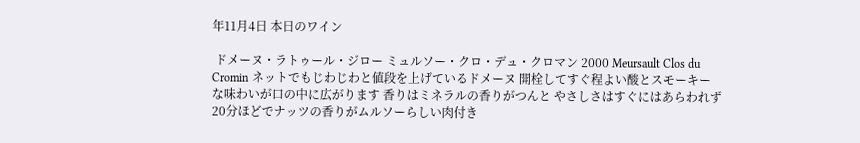年11月4日 本日のワイン

 ドメーヌ・ラトゥール・ジロー ミュルソー・クロ・デュ・クロマン 2000 Meursault Clos du Cromin ネットでもじわじわと値段を上げているドメーヌ 開栓してすぐ程よい酸とスモーキーな味わいが口の中に広がります 香りはミネラルの香りがつんと やさしさはすぐにはあらわれず20分ほどでナッツの香りがムルソーらしい肉付き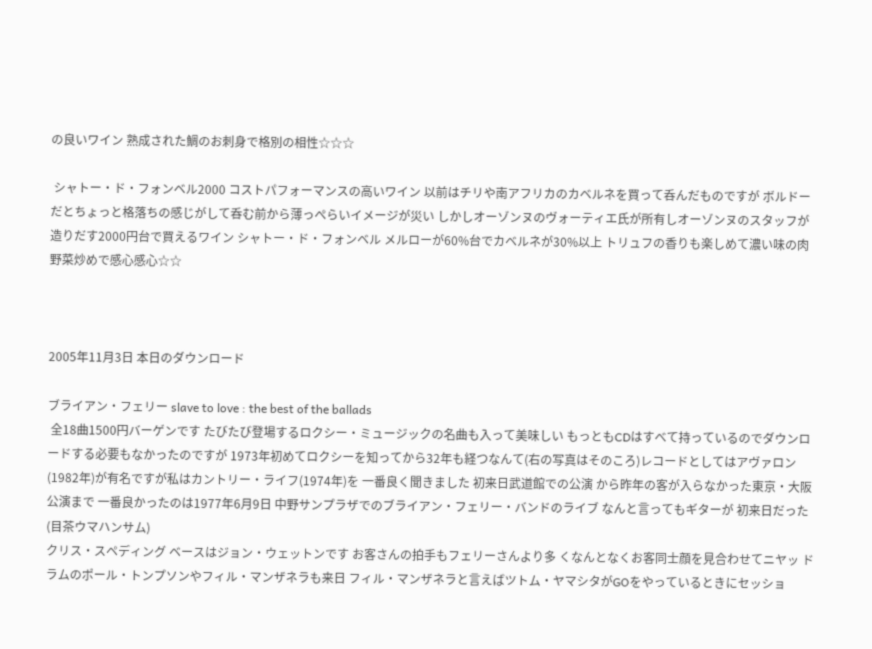の良いワイン 熟成された鯛のお刺身で格別の相性☆☆☆

 シャトー・ド・フォンベル2000 コストパフォーマンスの高いワイン 以前はチリや南アフリカのカベルネを買って呑んだものですが ボルドーだとちょっと格落ちの感じがして呑む前から薄っぺらいイメージが災い しかしオーゾンヌのヴォーティエ氏が所有しオーゾンヌのスタッフが造りだす2000円台で買えるワイン シャトー・ド・フォンベル メルローが60%台でカベルネが30%以上 トリュフの香りも楽しめて濃い味の肉野菜炒めで感心感心☆☆



2005年11月3日 本日のダウンロード

ブライアン・フェリー slave to love : the best of the ballads
 全18曲1500円バーゲンです たびたび登場するロクシー・ミュージックの名曲も入って美味しい もっともCDはすべて持っているのでダウンロードする必要もなかったのですが 1973年初めてロクシーを知ってから32年も経つなんて(右の写真はそのころ)レコードとしてはアヴァロン(1982年)が有名ですが私はカントリー・ライフ(1974年)を 一番良く聞きました 初来日武道館での公演 から昨年の客が入らなかった東京・大阪公演まで 一番良かったのは1977年6月9日 中野サンプラザでのブライアン・フェリー・バンドのライブ なんと言ってもギターが 初来日だった(目茶ウマハンサム)
クリス・スペディング ベースはジョン・ウェットンです お客さんの拍手もフェリーさんより多 くなんとなくお客同士顔を見合わせてニヤッ ドラムのポール・トンプソンやフィル・マンザネラも来日 フィル・マンザネラと言えばツトム・ヤマシタがGOをやっているときにセッショ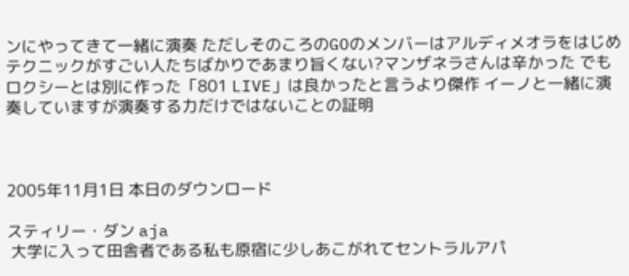ンにやってきて一緒に演奏 ただしそのころのGOのメンバーはアルディメオラをはじめテクニックがすごい人たちばかりであまり旨くない?マンザネラさんは辛かった でもロクシーとは別に作った「801 LIVE」は良かったと言うより傑作 イーノと一緒に演奏していますが演奏する力だけではないことの証明



2005年11月1日 本日のダウンロード

スティリー・ダン aja
 大学に入って田舎者である私も原宿に少しあこがれてセントラルアパ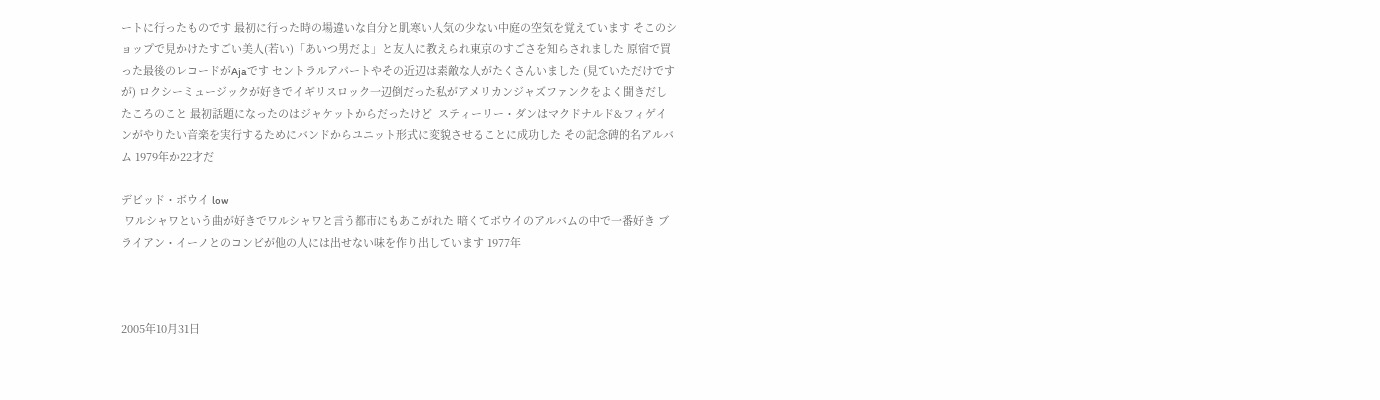ートに行ったものです 最初に行った時の場違いな自分と肌寒い人気の少ない中庭の空気を覚えています そこのショップで見かけたすごい美人(若い)「あいつ男だよ」と友人に教えられ東京のすごさを知らされました 原宿で買った最後のレコードがAjaです セントラルアパートやその近辺は素敵な人がたくさんいました (見ていただけですが) ロクシーミュージックが好きでイギリスロック一辺倒だった私がアメリカンジャズファンクをよく聞きだしたころのこと 最初話題になったのはジャケットからだったけど  スティーリー・ダンはマクドナルド&フィゲインがやりたい音楽を実行するためにバンドからユニット形式に変貌させることに成功した その記念碑的名アルバム 1979年か22才だ

デビッド・ボウイ low
 ワルシャワという曲が好きでワルシャワと言う都市にもあこがれた 暗くてボウイのアルバムの中で一番好き ブライアン・イーノとのコンビが他の人には出せない味を作り出しています 1977年



2005年10月31日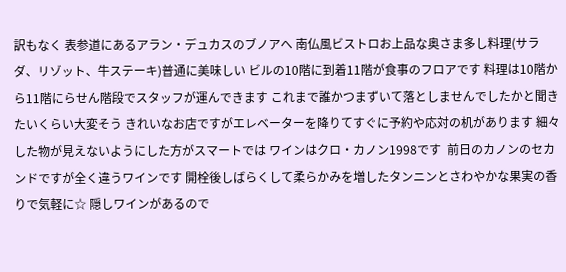訳もなく 表参道にあるアラン・デュカスのブノアへ 南仏風ビストロお上品な奥さま多し料理(サラダ、リゾット、牛ステーキ)普通に美味しい ビルの10階に到着11階が食事のフロアです 料理は10階から11階にらせん階段でスタッフが運んできます これまで誰かつまずいて落としませんでしたかと聞きたいくらい大変そう きれいなお店ですがエレベーターを降りてすぐに予約や応対の机があります 細々した物が見えないようにした方がスマートでは ワインはクロ・カノン1998です  前日のカノンのセカンドですが全く違うワインです 開栓後しばらくして柔らかみを増したタンニンとさわやかな果実の香りで気軽に☆ 隠しワインがあるので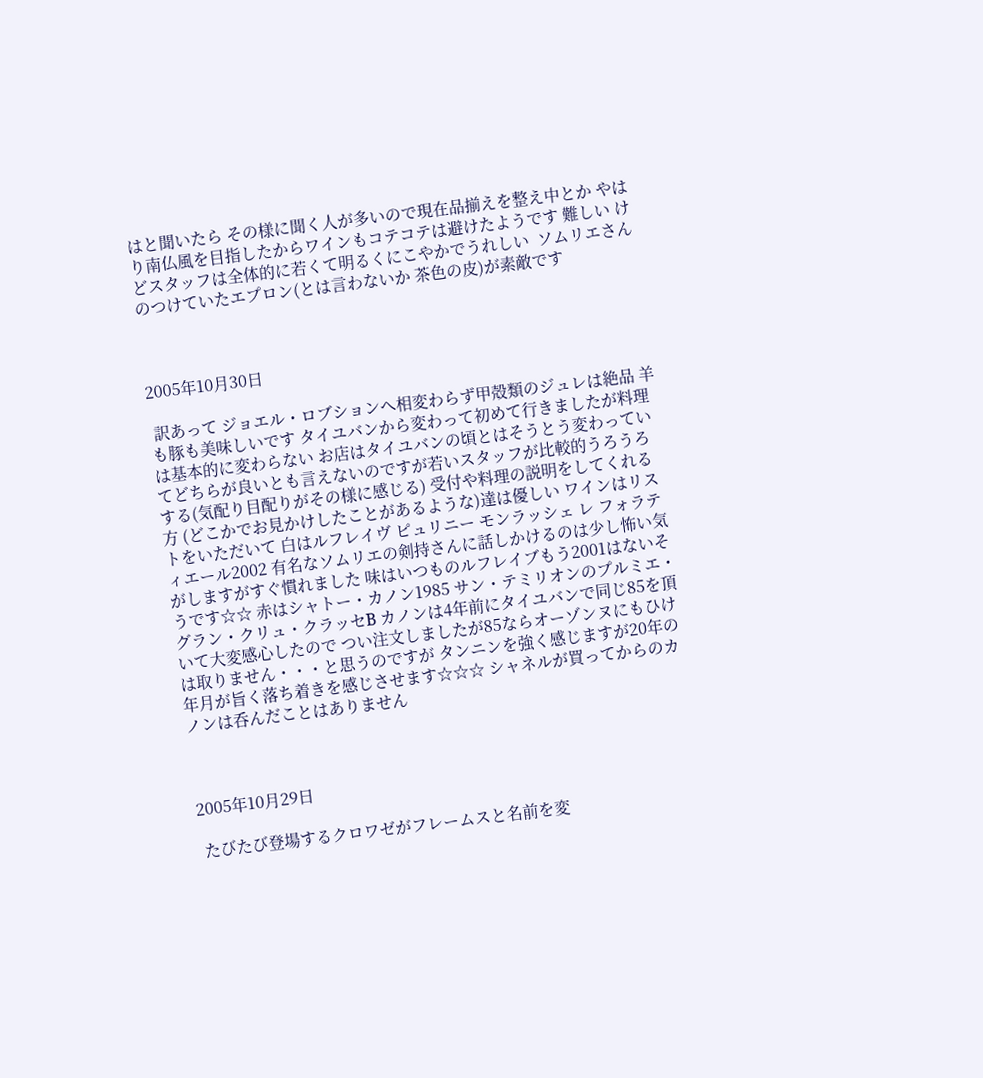はと聞いたら その様に聞く人が多いので現在品揃えを整え中とか やはり南仏風を目指したからワインもコテコテは避けたようです 難しい けどスタッフは全体的に若くて明るくにこやかでうれしい  ソムリエさんのつけていたエプロン(とは言わないか 茶色の皮)が素敵です



2005年10月30日

 訳あって ジョエル・ロブションへ相変わらず甲殻類のジュレは絶品 羊も豚も美味しいです タイユバンから変わって初めて行きましたが料理は基本的に変わらない お店はタイユバンの頃とはそうとう変わっていてどちらが良いとも言えないのですが若いスタッフが比較的うろうろする(気配り目配りがその様に感じる) 受付や料理の説明をしてくれる方 (どこかでお見かけしたことがあるような)達は優しい ワインはリストをいただいて 白はルフレイヴ ピュリニー モンラッシェ レ フォラティエール2002 有名なソムリエの剣持さんに話しかけるのは少し怖い気がしますがすぐ慣れました 味はいつものルフレイブもう2001はないそうです☆☆ 赤はシャトー・カノン1985 サン・テミリオンのプルミエ・グラン・クリュ・クラッセB カノンは4年前にタイユバンで同じ85を頂いて大変感心したので つい注文しましたが85ならオーゾンヌにもひけは取りません・・・と思うのですが タンニンを強く感じますが20年の年月が旨く落ち着きを感じさせます☆☆☆ シャネルが買ってからのカノンは呑んだことはありません



2005年10月29日

 たびたび登場するクロワゼがフレームスと名前を変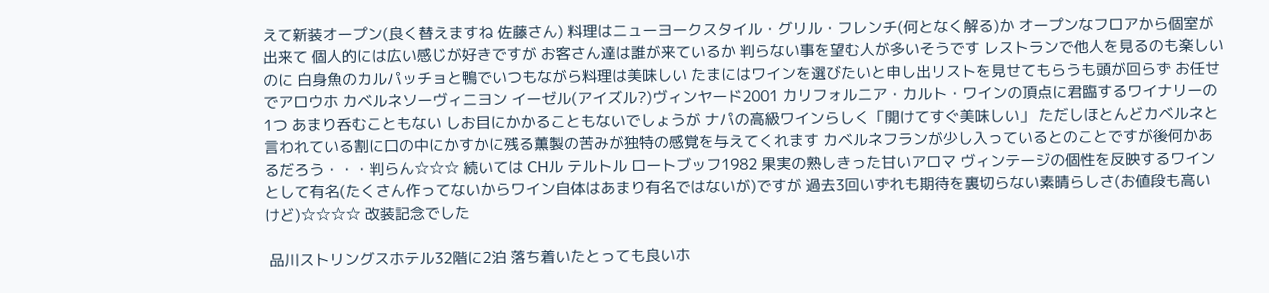えて新装オープン(良く替えますね 佐藤さん) 料理はニューヨークスタイル・グリル・フレンチ(何となく解る)か オープンなフロアから個室が出来て 個人的には広い感じが好きですが お客さん達は誰が来ているか 判らない事を望む人が多いそうです レストランで他人を見るのも楽しいのに 白身魚のカルパッチョと鴨でいつもながら料理は美味しい たまにはワインを選びたいと申し出リストを見せてもらうも頭が回らず お任せでアロウホ カベルネソーヴィニヨン イーゼル(アイズル?)ヴィンヤード2001 カリフォルニア・カルト・ワインの頂点に君臨するワイナリーの1つ あまり呑むこともない しお目にかかることもないでしょうが ナパの高級ワインらしく「開けてすぐ美味しい」 ただしほとんどカベルネと言われている割に口の中にかすかに残る薫製の苦みが独特の感覚を与えてくれます カベルネフランが少し入っているとのことですが後何かあるだろう・・・判らん☆☆☆ 続いては CHル テルトル ロートブッフ1982 果実の熟しきった甘いアロマ ヴィンテージの個性を反映するワインとして有名(たくさん作ってないからワイン自体はあまり有名ではないが)ですが 過去3回いずれも期待を裏切らない素晴らしさ(お値段も高い けど)☆☆☆☆ 改装記念でした

 品川ストリングスホテル32階に2泊 落ち着いたとっても良いホ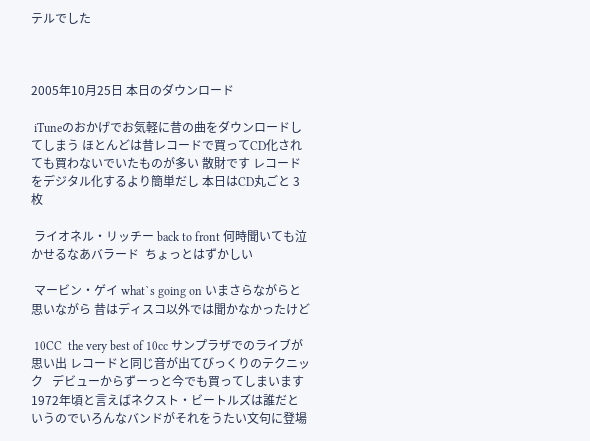テルでした



2005年10月25日 本日のダウンロード

 iTuneのおかげでお気軽に昔の曲をダウンロードしてしまう ほとんどは昔レコードで買ってCD化されても買わないでいたものが多い 散財です レコードをデジタル化するより簡単だし 本日はCD丸ごと 3枚

 ライオネル・リッチー back to front 何時聞いても泣かせるなあバラード  ちょっとはずかしい

 マービン・ゲイ what`s going on いまさらながらと思いながら 昔はディスコ以外では聞かなかったけど

 10CC  the very best of 10cc サンプラザでのライブが思い出 レコードと同じ音が出てびっくりのテクニック   デビューからずーっと今でも買ってしまいます 1972年頃と言えばネクスト・ビートルズは誰だというのでいろんなバンドがそれをうたい文句に登場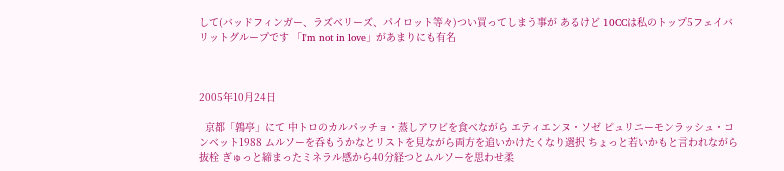して(バッドフィンガー、ラズベリーズ、パイロット等々)つい買ってしまう事が あるけど 10CCは私のトップ5フェイバリットグループです 「I'm not in love」があまりにも有名



2005年10月24日

  京都「鶉亭」にて 中トロのカルパッチョ・蒸しアワビを食べながら エティエンヌ・ソゼ ピュリニーモンラッシュ・コンベット1988 ムルソーを呑もうかなとリストを見ながら両方を追いかけたくなり選択 ちょっと若いかもと言われながら抜栓 ぎゅっと締まったミネラル感から40分経つとムルソーを思わせ柔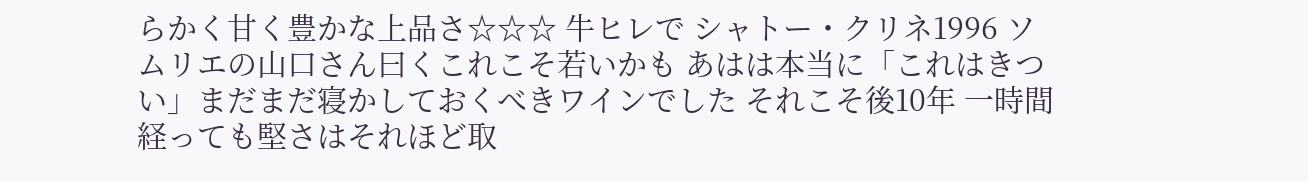らかく甘く豊かな上品さ☆☆☆ 牛ヒレで シャトー・クリネ1996 ソムリエの山口さん曰くこれこそ若いかも あはは本当に「これはきつい」まだまだ寝かしておくべきワインでした それこそ後10年 一時間経っても堅さはそれほど取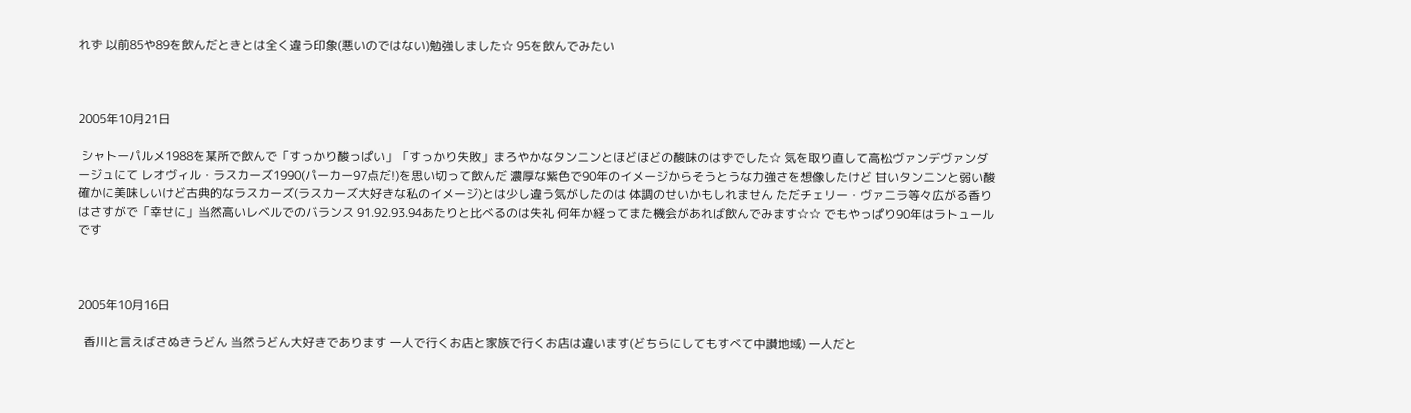れず 以前85や89を飲んだときとは全く違う印象(悪いのではない)勉強しました☆ 95を飲んでみたい



2005年10月21日

 シャトーパルメ1988を某所で飲んで「すっかり酸っぱい」「すっかり失敗」まろやかなタンニンとほどほどの酸味のはずでした☆ 気を取り直して高松ヴァンデヴァンダージュにて レオヴィル・ラスカーズ1990(パーカー97点だ!)を思い切って飲んだ 濃厚な紫色で90年のイメージからそうとうな力強さを想像したけど 甘いタンニンと弱い酸 確かに美味しいけど古典的なラスカーズ(ラスカーズ大好きな私のイメージ)とは少し違う気がしたのは 体調のせいかもしれません ただチェリー・ヴァニラ等々広がる香りはさすがで「幸せに」当然高いレベルでのバランス 91.92.93.94あたりと比べるのは失礼 何年か経ってまた機会があれば飲んでみます☆☆ でもやっぱり90年はラトュールです



2005年10月16日

  香川と言えばさぬきうどん 当然うどん大好きであります 一人で行くお店と家族で行くお店は違います(どちらにしてもすべて中讃地域) 一人だと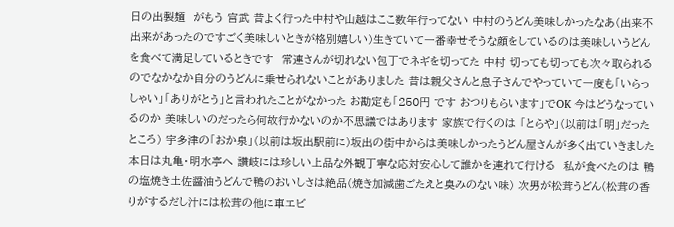日の出製麺  がもう 宮武 昔よく行った中村や山越はここ数年行ってない 中村のうどん美味しかったなあ(出来不出来があったのですごく美味しいときが格別嬉しい)生きていて一番幸せそうな顔をしているのは美味しいうどんを食べて満足しているときです  常連さんが切れない包丁でネギを切ってた 中村 切っても切っても次々取られるのでなかなか自分のうどんに乗せられないことがありました 昔は親父さんと息子さんでやっていて一度も「いらっしゃい」「ありがとう」と言われたことがなかった お勘定も「250円 です おつりもらいます」でOK 今はどうなっているのか 美味しいのだったら何故行かないのか不思議ではあります 家族で行くのは 「とらや」(以前は「明」だったところ) 宇多津の「おか泉」(以前は坂出駅前に)坂出の街中からは美味しかったうどん屋さんが多く出ていきました 本日は丸亀・明水亭へ 讃岐には珍しい上品な外観丁寧な応対安心して誰かを連れて行ける  私が食べたのは 鴨の塩焼き土佐醤油うどんで鴨のおいしさは絶品(焼き加減歯ごたえと臭みのない味) 次男が松茸うどん(松茸の香りがするだし汁には松茸の他に車エビ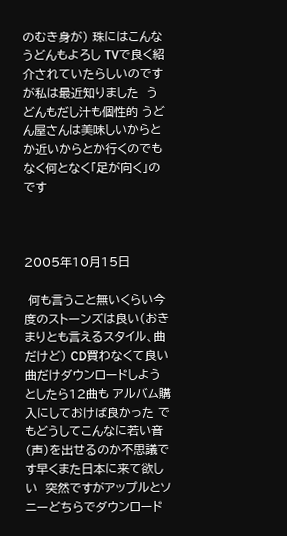のむき身が) 珠にはこんなうどんもよろし TVで良く紹介されていたらしいのですが私は最近知りました  うどんもだし汁も個性的 うどん屋さんは美味しいからとか近いからとか行くのでもなく何となく「足が向く」のです



2005年10月15日

 何も言うこと無いくらい今度のストーンズは良い(おきまりとも言えるスタイル、曲だけど) CD買わなくて良い曲だけダウンロードしようとしたら12曲も アルバム購入にしておけば良かった でもどうしてこんなに若い音(声)を出せるのか不思議です早くまた日本に来て欲しい  突然ですがアップルとソニーどちらでダウンロード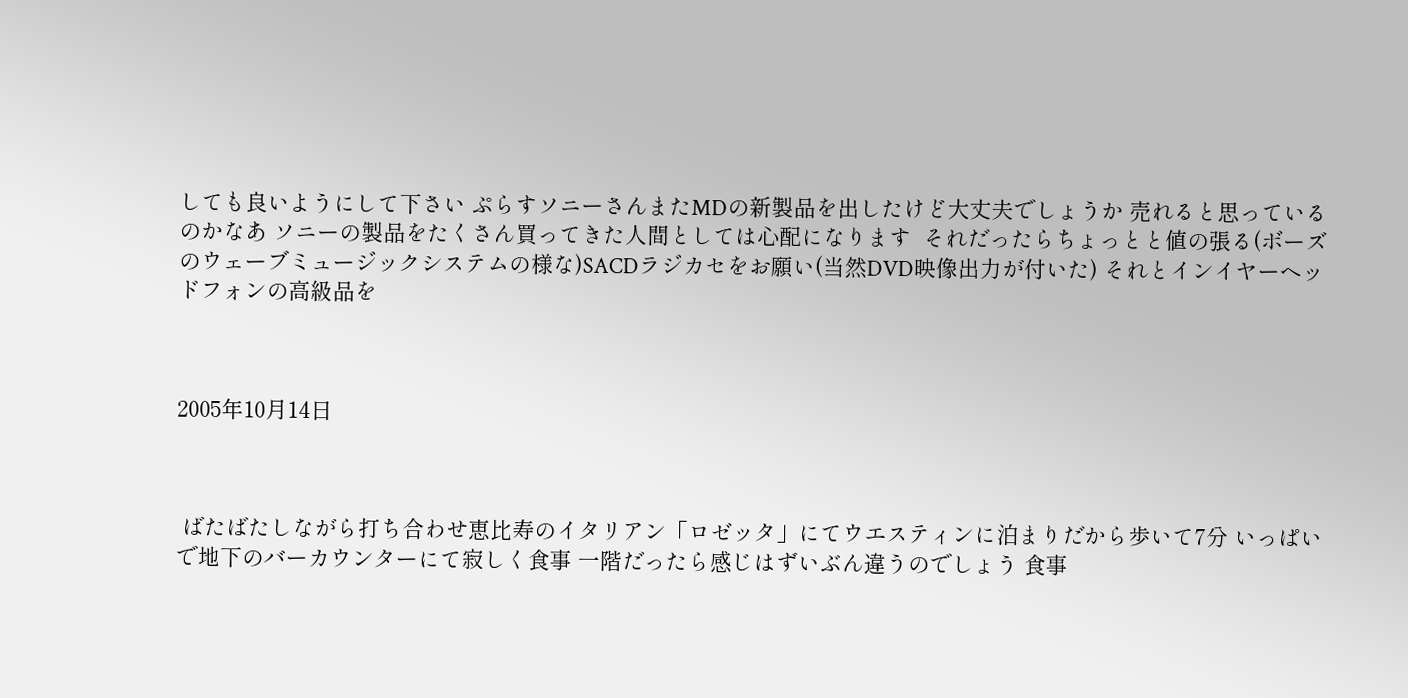しても良いようにして下さい ぷらすソニーさんまたMDの新製品を出したけど大丈夫でしょうか 売れると思っているのかなあ ソニーの製品をたくさん買ってきた人間としては心配になります  それだったらちょっとと値の張る(ボーズのウェーブミュージックシステムの様な)SACDラジカセをお願い(当然DVD映像出力が付いた) それとインイヤーヘッドフォンの高級品を



2005年10月14日



 ばたばたしながら打ち合わせ恵比寿のイタリアン「ロゼッタ」にてウエスティンに泊まりだから歩いて7分 いっぱいで地下のバーカウンターにて寂しく食事 一階だったら感じはずいぶん違うのでしょう 食事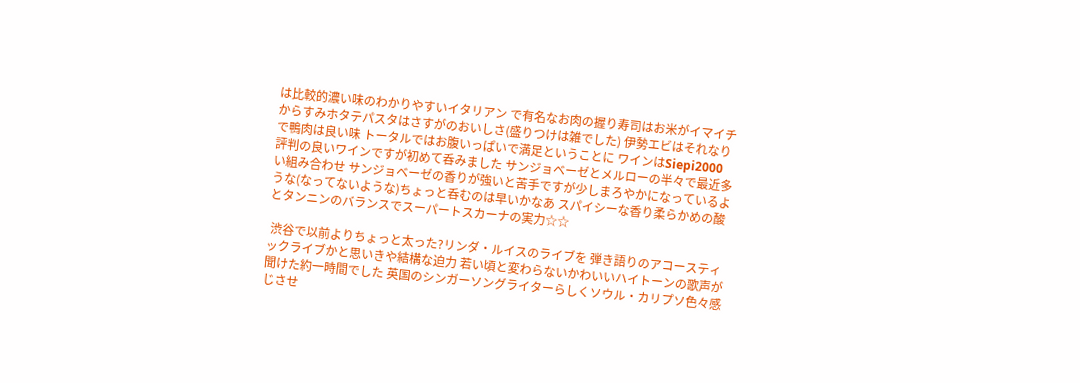は比較的濃い味のわかりやすいイタリアン で有名なお肉の握り寿司はお米がイマイチ からすみホタテパスタはさすがのおいしさ(盛りつけは雑でした) 伊勢エビはそれなりで鴨肉は良い味 トータルではお腹いっぱいで満足ということに ワインはSiepi2000 評判の良いワインですが初めて呑みました サンジョベーゼとメルローの半々で最近多い組み合わせ サンジョベーゼの香りが強いと苦手ですが少しまろやかになっているような(なってないような)ちょっと呑むのは早いかなあ スパイシーな香り柔らかめの酸とタンニンのバランスでスーパートスカーナの実力☆☆

 渋谷で以前よりちょっと太った?リンダ・ルイスのライブを 弾き語りのアコースティックライブかと思いきや結構な迫力 若い頃と変わらないかわいいハイトーンの歌声が聞けた約一時間でした 英国のシンガーソングライターらしくソウル・カリプソ色々感じさせ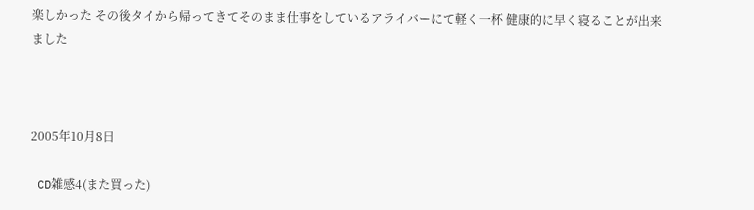楽しかった その後タイから帰ってきてそのまま仕事をしているアライバーにて軽く一杯 健康的に早く寝ることが出来ました



2005年10月8日

 CD雑感4(また買った)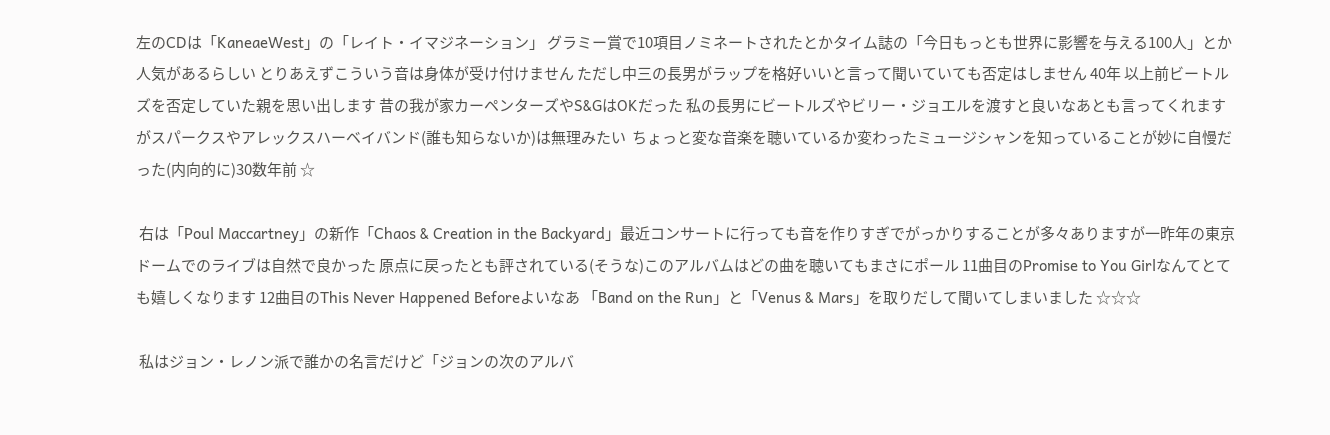左のCDは「KaneaeWest」の「レイト・イマジネーション」 グラミー賞で10項目ノミネートされたとかタイム誌の「今日もっとも世界に影響を与える100人」とか 人気があるらしい とりあえずこういう音は身体が受け付けません ただし中三の長男がラップを格好いいと言って聞いていても否定はしません 40年 以上前ビートルズを否定していた親を思い出します 昔の我が家カーペンターズやS&GはOKだった 私の長男にビートルズやビリー・ジョエルを渡すと良いなあとも言ってくれます  がスパークスやアレックスハーベイバンド(誰も知らないか)は無理みたい  ちょっと変な音楽を聴いているか変わったミュージシャンを知っていることが妙に自慢だった(内向的に)30数年前 ☆

 右は「Poul Maccartney」の新作「Chaos & Creation in the Backyard」最近コンサートに行っても音を作りすぎでがっかりすることが多々ありますが一昨年の東京ドームでのライブは自然で良かった 原点に戻ったとも評されている(そうな)このアルバムはどの曲を聴いてもまさにポール 11曲目のPromise to You Girlなんてとても嬉しくなります 12曲目のThis Never Happened Beforeよいなあ 「Band on the Run」と「Venus & Mars」を取りだして聞いてしまいました ☆☆☆

 私はジョン・レノン派で誰かの名言だけど「ジョンの次のアルバ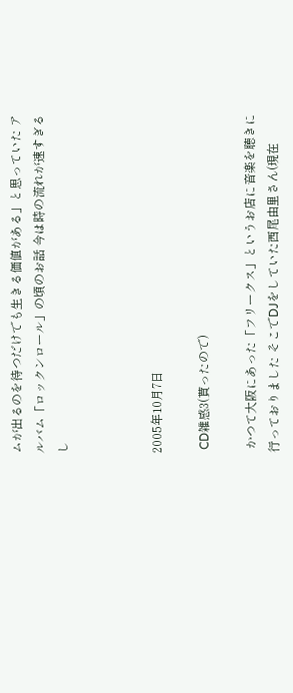ムが出るのを待つだけでも生きる価値がある」と思っていた アルバム「ロックンロール」の頃のお話 今は時の流れが速すぎるし



2005年10月7日

 CD雑感3(貰ったので)

 かつて大阪にあった「フリークス」というお店に音楽を聴きに行っておりました そこでDJをしていた西尾由里さん(現在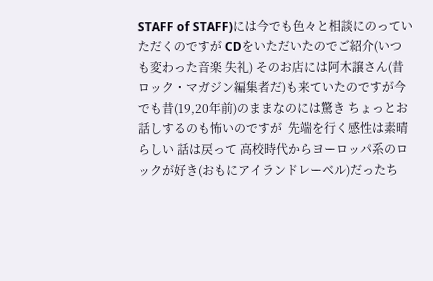STAFF of STAFF)には今でも色々と相談にのっていただくのですが CDをいただいたのでご紹介(いつも変わった音楽 失礼) そのお店には阿木譲さん(昔ロック・マガジン編集者だ)も来ていたのですが今でも昔(19,20年前)のままなのには驚き ちょっとお話しするのも怖いのですが  先端を行く感性は素晴らしい 話は戻って 高校時代からヨーロッパ系のロックが好き(おもにアイランドレーベル)だったち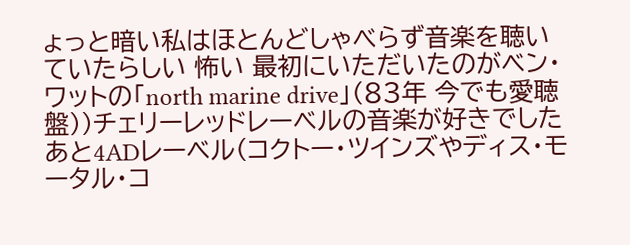ょっと暗い私はほとんどしゃべらず音楽を聴いていたらしい 怖い 最初にいただいたのがベン・ワットの「north marine drive」(83年 今でも愛聴盤))チェリーレッドレーベルの音楽が好きでした あと4ADレーベル(コクトー・ツインズやディス・モータル・コ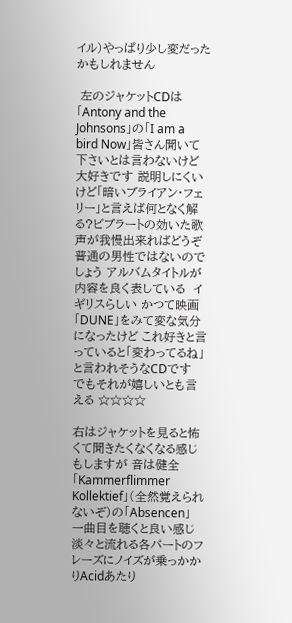イル)やっぱり少し変だったかもしれません

 左のジャケットCDは「Antony and the Johnsons」の「I am a bird Now」皆さん聞いて下さいとは言わないけど大好きです 説明しにくいけど「暗いブライアン・フェリー」と言えば何となく解る?ビブラートの効いた歌声が我慢出来ればどうぞ 普通の男性ではないのでしょう アルバムタイトルが内容を良く表している  イギリスらしい かつて映画「DUNE」をみて変な気分になったけど これ好きと言っていると「変わってるね」と言われそうなCDです  でもそれが嬉しいとも言える ☆☆☆☆

右はジャケットを見ると怖くて聞きたくなくなる感じもしますが 音は健全 「Kammerflimmer Kollektief」(全然覚えられないぞ)の「Absencen」 一曲目を聴くと良い感じ 淡々と流れる各パートのフレーズにノイズが乗っかかりAcidあたり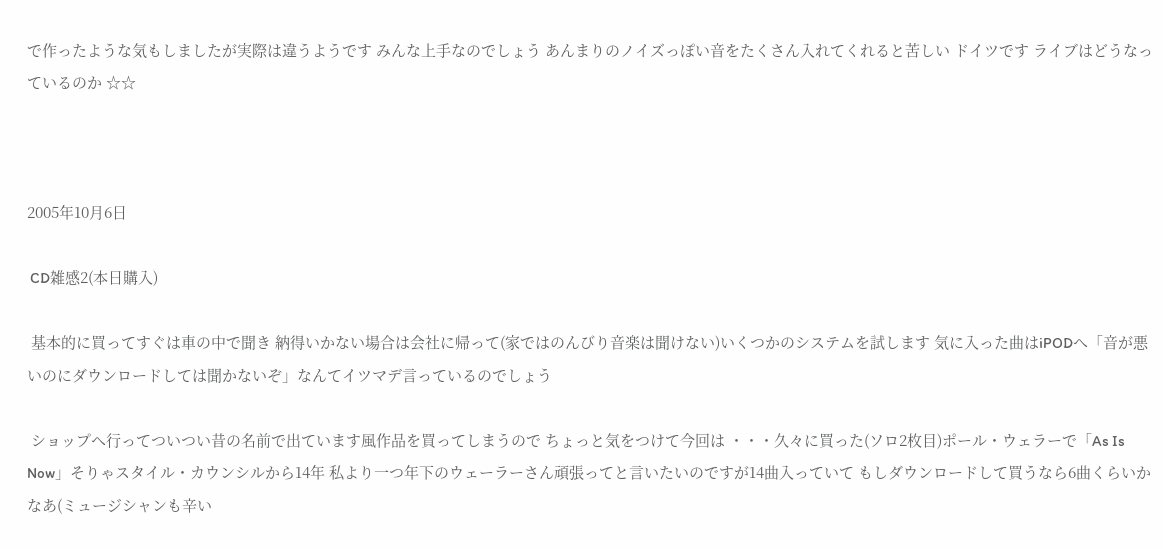で作ったような気もしましたが実際は違うようです みんな上手なのでしょう あんまりのノイズっぽい音をたくさん入れてくれると苦しい ドイツです ライブはどうなっているのか ☆☆



2005年10月6日

 CD雑感2(本日購入)

 基本的に買ってすぐは車の中で聞き 納得いかない場合は会社に帰って(家ではのんびり音楽は聞けない)いくつかのシステムを試します 気に入った曲はiPODへ「音が悪いのにダウンロードしては聞かないぞ」なんてイツマデ言っているのでしょう

 ショップへ行ってついつい昔の名前で出ています風作品を買ってしまうので ちょっと気をつけて今回は ・・・久々に買った(ソロ2枚目)ポール・ウェラーで「As Is Now」そりゃスタイル・カウンシルから14年 私より一つ年下のウェーラーさん頑張ってと言いたいのですが14曲入っていて もしダウンロードして買うなら6曲くらいかなあ(ミュージシャンも辛い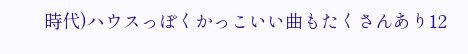時代)ハウスっぽくかっこいい曲もたくさんあり12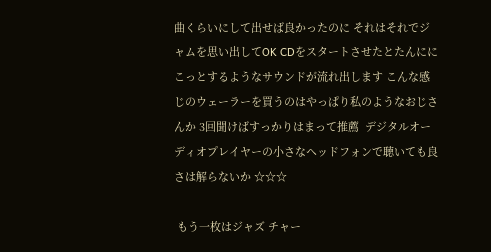曲くらいにして出せば良かったのに それはそれでジャムを思い出してOK CDをスタートさせたとたんににこっとするようなサウンドが流れ出します こんな感じのウェーラーを買うのはやっぱり私のようなおじさんか 3回聞けばすっかりはまって推薦  デジタルオーディオプレイヤーの小さなヘッドフォンで聴いても良さは解らないか ☆☆☆

 もう一枚はジャズ チャー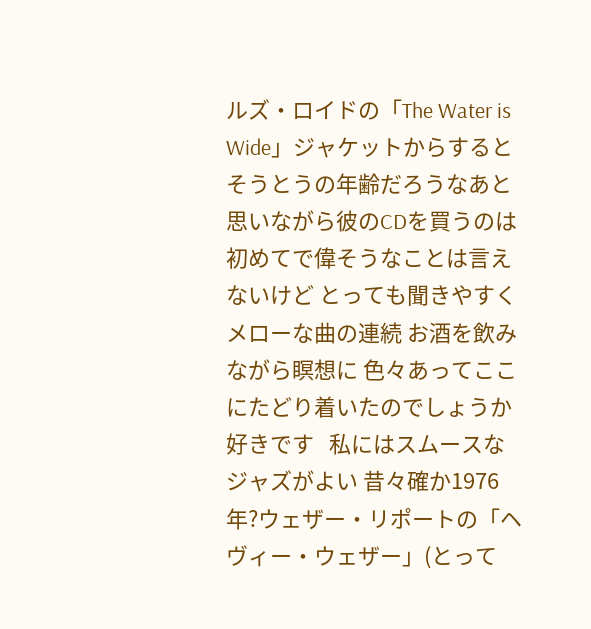ルズ・ロイドの「The Water is Wide」ジャケットからするとそうとうの年齢だろうなあと思いながら彼のCDを買うのは初めてで偉そうなことは言えないけど とっても聞きやすくメローな曲の連続 お酒を飲みながら瞑想に 色々あってここにたどり着いたのでしょうか 好きです   私にはスムースなジャズがよい 昔々確か1976年?ウェザー・リポートの「ヘヴィー・ウェザー」(とって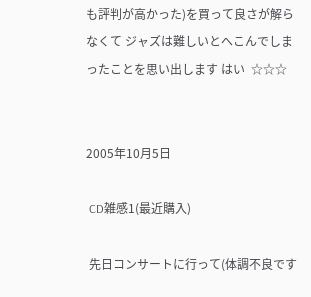も評判が高かった)を買って良さが解らなくて ジャズは難しいとへこんでしまったことを思い出します はい  ☆☆☆


2005年10月5日

 CD雑感1(最近購入)

 先日コンサートに行って(体調不良です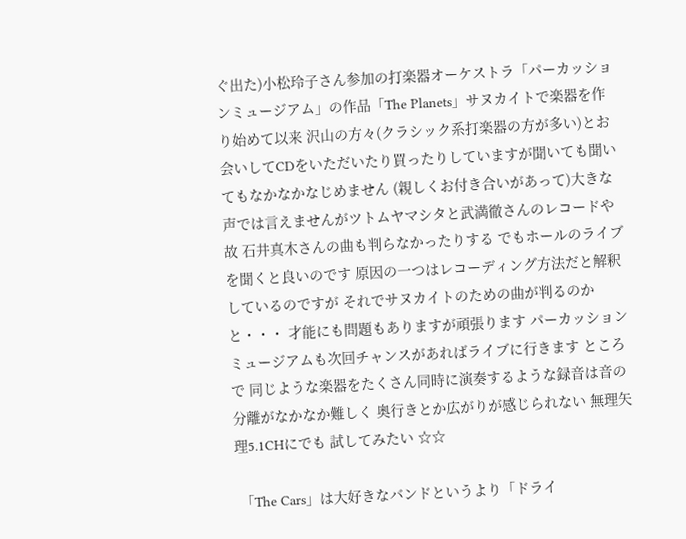ぐ出た)小松玲子さん参加の打楽器オーケストラ「パーカッションミュージアム」の作品「The Planets」サヌカイトで楽器を作り始めて以来 沢山の方々(クラシック系打楽器の方が多い)とお会いしてCDをいただいたり買ったりしていますが聞いても聞いてもなかなかなじめません (親しくお付き合いがあって)大きな声では言えませんがツトムヤマシタと武満徹さんのレコードや故 石井真木さんの曲も判らなかったりする でもホールのライブを聞くと良いのです 原因の一つはレコーディング方法だと解釈しているのですが それでサヌカイトのための曲が判るのかと・・・ 才能にも問題もありますが頑張ります パーカッションミュージアムも次回チャンスがあればライブに行きます ところで 同じような楽器をたくさん同時に演奏するような録音は音の分離がなかなか難しく 奥行きとか広がりが感じられない 無理矢理5.1CHにでも 試してみたい ☆☆

 「The Cars」は大好きなバンドというより「ドライ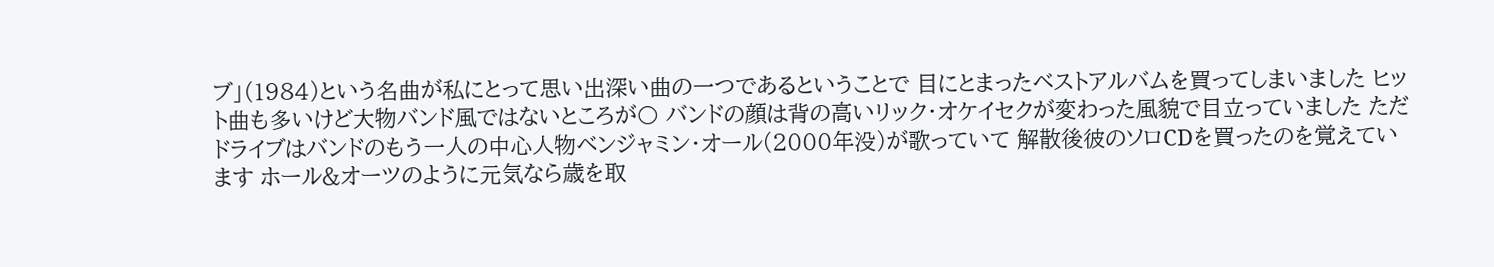ブ」(1984)という名曲が私にとって思い出深い曲の一つであるということで 目にとまったベストアルバムを買ってしまいました ヒット曲も多いけど大物バンド風ではないところが〇 バンドの顔は背の高いリック・オケイセクが変わった風貌で目立っていました ただドライブはバンドのもう一人の中心人物ベンジャミン・オール(2000年没)が歌っていて 解散後彼のソロCDを買ったのを覚えています ホール&オーツのように元気なら歳を取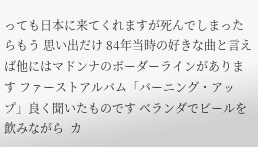っても日本に来てくれますが死んでしまったらもう 思い出だけ 84年当時の好きな曲と言えば他にはマドンナのボーダーラインがあります ファーストアルバム「バーニング・アップ」良く聞いたものです ベランダでビールを飲みながら  カ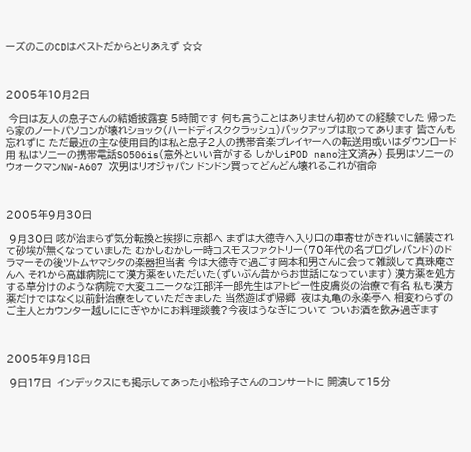ーズのこのCDはベストだからとりあえず ☆☆



2005年10月2日

 今日は友人の息子さんの結婚披露宴 5時間です 何も言うことはありません初めての経験でした 帰ったら家のノートパソコンが壊れショック(ハードディスククラッシュ)バックアップは取ってあります 皆さんも忘れずに ただ最近の主な使用目的は私と息子2人の携帯音楽プレイヤーへの転送用或いはダウンロード用 私はソニーの携帯電話SO506is(意外といい音がする しかしiPOD nano注文済み) 長男はソニーのウォークマンNW-A607 次男はリオジャパン ドンドン買ってどんどん壊れるこれが宿命



2005年9月30日

 9月30日 咳が治まらず気分転換と挨拶に京都へ まずは大徳寺へ入り口の車寄せがきれいに舗装されて砂埃が無くなっていました むかしむかし一時コスモスファクトリー(70年代の名プログレバンド)のドラマーその後ツトムヤマシタの楽器担当者 今は大徳寺で過ごす岡本和男さんに会って雑談して真珠庵さんへ それから高雄病院にて漢方薬をいただいた(ずいぶん昔からお世話になっています) 漢方薬を処方する草分けのような病院で大変ユニークな江部洋一郎先生はアトピー性皮膚炎の治療で有名 私も漢方薬だけではなく以前針治療をしていただきました 当然遊ばず帰郷  夜は丸亀の永楽亭へ 相変わらずのご主人とカウンター越しににぎやかにお料理談義?今夜はうなぎについて ついお酒を飲み過ぎます



2005年9月18日

 9日17日  インデックスにも掲示してあった小松玲子さんのコンサートに 開演して15分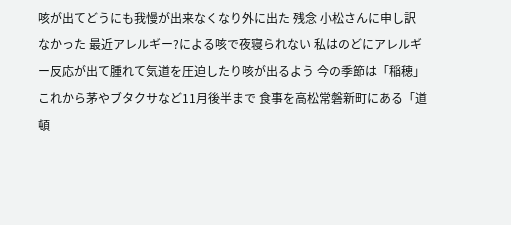咳が出てどうにも我慢が出来なくなり外に出た 残念 小松さんに申し訳なかった 最近アレルギー?による咳で夜寝られない 私はのどにアレルギー反応が出て腫れて気道を圧迫したり咳が出るよう 今の季節は「稲穂」これから茅やブタクサなど11月後半まで 食事を高松常磐新町にある「道頓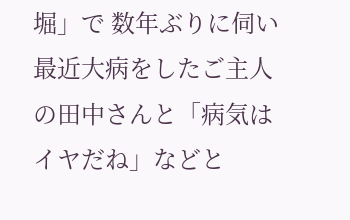堀」で 数年ぶりに伺い 最近大病をしたご主人の田中さんと「病気はイヤだね」などと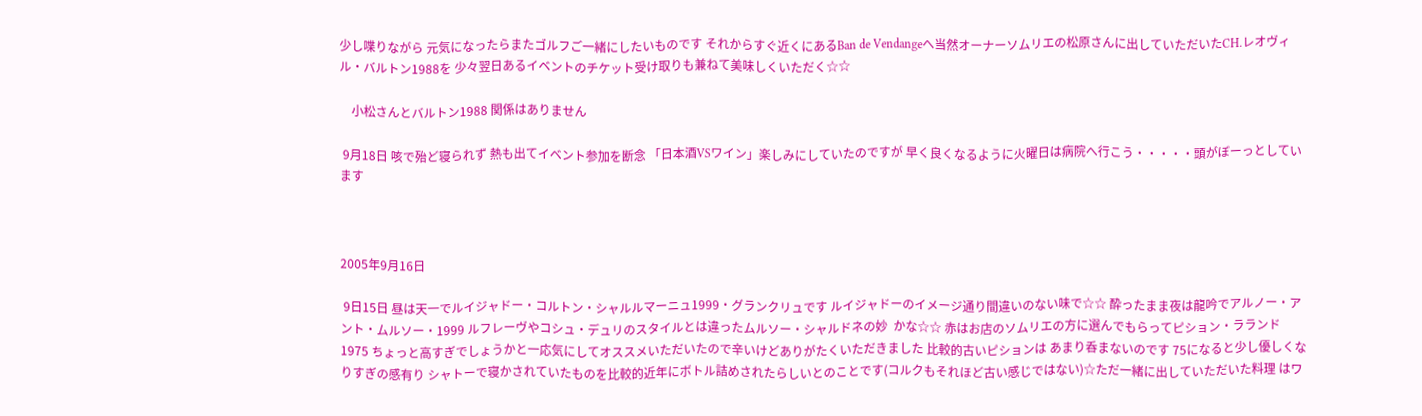少し喋りながら 元気になったらまたゴルフご一緒にしたいものです それからすぐ近くにあるBan de Vendangeへ当然オーナーソムリエの松原さんに出していただいたCH.レオヴィル・バルトン1988を 少々翌日あるイベントのチケット受け取りも兼ねて美味しくいただく☆☆

    小松さんとバルトン1988 関係はありません

 9月18日 咳で殆ど寝られず 熱も出てイベント参加を断念 「日本酒VSワイン」楽しみにしていたのですが 早く良くなるように火曜日は病院へ行こう・・・・・頭がぼーっとしています



2005年9月16日

 9日15日 昼は天一でルイジャドー・コルトン・シャルルマーニュ1999・グランクリュです ルイジャドーのイメージ通り間違いのない味で☆☆ 酔ったまま夜は龍吟でアルノー・アント・ムルソー・1999 ルフレーヴやコシュ・デュリのスタイルとは違ったムルソー・シャルドネの妙  かな☆☆ 赤はお店のソムリエの方に選んでもらってピション・ラランド1975 ちょっと高すぎでしょうかと一応気にしてオススメいただいたので辛いけどありがたくいただきました 比較的古いピションは あまり呑まないのです 75になると少し優しくなりすぎの感有り シャトーで寝かされていたものを比較的近年にボトル詰めされたらしいとのことです(コルクもそれほど古い感じではない)☆ただ一緒に出していただいた料理 はワ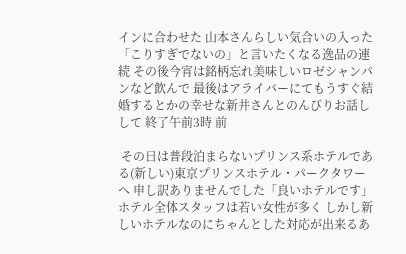インに合わせた 山本さんらしい気合いの入った「こりすぎでないの」と言いたくなる逸品の連続 その後今宵は銘柄忘れ美味しいロゼシャンパンなど飲んで 最後はアライバーにてもうすぐ結婚するとかの幸せな新井さんとのんびりお話しして 終了午前3時 前

 その日は普段泊まらないプリンス系ホテルである(新しい)東京プリンスホテル・パークタワーへ 申し訳ありませんでした「良いホテルです」ホテル全体スタッフは若い女性が多く しかし新しいホテルなのにちゃんとした対応が出来るあ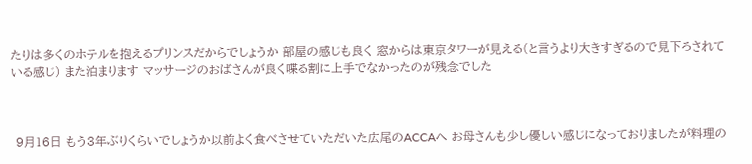たりは多くのホテルを抱えるプリンスだからでしょうか 部屋の感じも良く 窓からは東京タワーが見える(と言うより大きすぎるので見下ろされている感じ) また泊まります マッサージのおばさんが良く喋る割に上手でなかったのが残念でした



 9月16日 もう3年ぶりくらいでしょうか以前よく食べさせていただいた広尾のACCAへ お母さんも少し優しい感じになっておりましたが料理の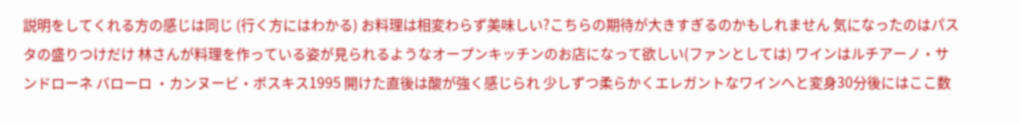説明をしてくれる方の感じは同じ (行く方にはわかる) お料理は相変わらず美味しい?こちらの期待が大きすぎるのかもしれません 気になったのはパスタの盛りつけだけ 林さんが料理を作っている姿が見られるようなオープンキッチンのお店になって欲しい(ファンとしては) ワインはルチアーノ・サンドローネ バローロ ・カンヌービ・ボスキス1995 開けた直後は酸が強く感じられ 少しずつ柔らかくエレガントなワインへと変身30分後にはここ数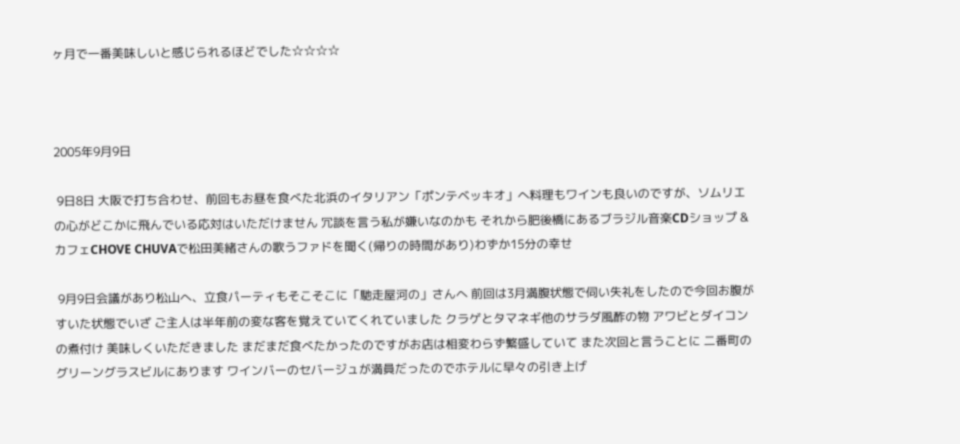ヶ月で一番美味しいと感じられるほどでした☆☆☆☆



2005年9月9日

 9日8日 大阪で打ち合わせ、前回もお昼を食べた北浜のイタリアン「ポンテベッキオ」へ料理もワインも良いのですが、ソムリエの心がどこかに飛んでいる応対はいただけません 冗談を言う私が嫌いなのかも それから肥後橋にあるブラジル音楽CDショップ & カフェCHOVE CHUVAで松田美緒さんの歌うファドを聞く(帰りの時間があり)わずか15分の幸せ

 9月9日会議があり松山へ、立食パーティもそこそこに「馳走屋河の」さんへ 前回は3月満腹状態で伺い失礼をしたので今回お腹がすいた状態でいざ ご主人は半年前の変な客を覚えていてくれていました クラゲとタマネギ他のサラダ風酢の物 アワビとダイコンの煮付け 美味しくいただきました まだまだ食べたかったのですがお店は相変わらず繁盛していて また次回と言うことに 二番町のグリーングラスビルにあります ワインバーのセバージュが満員だったのでホテルに早々の引き上げ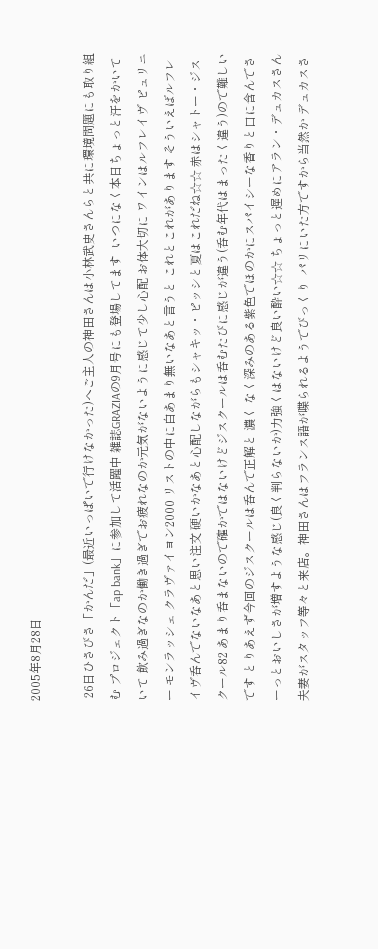2005年8月28日

 26日ひさびさ「かんだ」(最近いっぱいで行けなかった)へご主人の神田さんは小林武史さんらと共に環境問題にも取り組む プロジェクト「ap bank」に参加して活躍中 雑誌GRAZIAの9月号にも登場してます  いつになく本日ちょっと汗をかいていて 飲み過ぎなのか働き過ぎでお疲れなのか元気がないように感じて少し心配 お体大切に ワインはルフレイヴ ピュリニー モンラッシェ クラヴァイヨン2000 リストの中に白あまり無いなあと言うと これとこれがあります そういえばルフレイヴ呑んでないなあと思い注文 硬いかなあと心配しながらもシャキッ・ピッシと夏はこれだね☆☆ 赤はシャトー・ジスクール82 あまり呑まないので確かではないけどジスクールは呑むたびに感じが違う(呑む年代はまったく違う)ので難しいです とりあえず今回のジスクールは呑んで正解と 濃く なく深みのある紫色でほのかにスパイシーな香りと口に含んでさーっとおいしさが増すような感じ(良く判らないか)力強くはないけど良い酔い☆☆ ちょっと遅めにアラン・デュカスさん夫妻がスタッフ等々と来店。神田さんはフランス語が喋られるようでびっくり  パリにいた方ですから当然か デュカスさ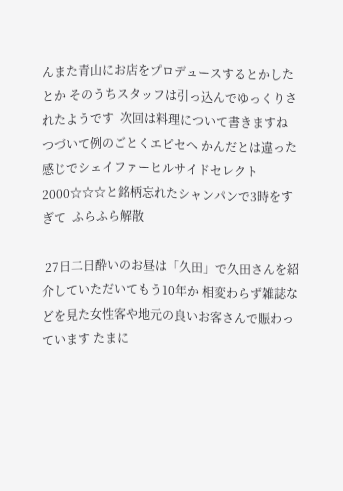んまた青山にお店をプロデュースするとかしたとか そのうちスタッフは引っ込んでゆっくりされたようです  次回は料理について書きますね つづいて例のごとくエピセへ かんだとは違った感じでシェイファーヒルサイドセレクト2000☆☆☆と銘柄忘れたシャンパンで3時をすぎて  ふらふら解散

 27日二日酔いのお昼は「久田」で久田さんを紹介していただいてもう10年か 相変わらず雑誌などを見た女性客や地元の良いお客さんで賑わっています たまに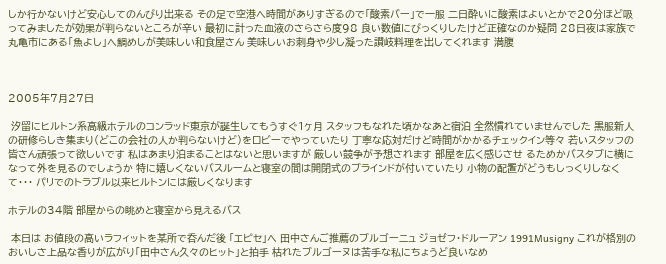しか行かないけど安心してのんびり出来る その足で空港へ時間がありすぎるので「酸素バー」で一服 二日酔いに酸素はよいとかで20分ほど吸ってみましたが効果が判らないところが辛い 最初に計った血液のさらさら度98 良い数値にびっくりしたけど正確なのか疑問 28日夜は家族で丸亀市にある「魚よし」へ鯛めしが美味しい和食屋さん 美味しいお刺身や少し凝った讃岐料理を出してくれます 満腹



2005年7月27日

 汐留にヒルトン系高級ホテルのコンラッド東京が誕生してもうすぐ1ヶ月 スタッフもなれた頃かなあと宿泊 全然慣れていませんでした 黒服新人の研修らしき集まり(どこの会社の人か判らないけど)をロビーでやっていたり 丁寧な応対だけど時間がかかるチェックイン等々 若いスタッフの皆さん頑張って欲しいです 私はあまり泊まることはないと思いますが 厳しい競争が予想されます 部屋を広く感じさせ るためかバスタブに横になって外を見るのでしょうか 特に嬉しくないバスルームと寝室の間は開閉式のブラインドが付いていたり 小物の配置がどうもしっくりしなくて・・・ パリでのトラブル以来ヒルトンには厳しくなります

ホテルの34階 部屋からの眺めと寝室から見えるバス

 本日は お値段の高いラフィットを某所で呑んだ後 「エピセ」へ 田中さんご推薦のブルゴーニュ ジョゼフ・ドルーアン 1991Musigny これが格別のおいしさ上品な香りが広がり「田中さん久々のヒット」と拍手 枯れたブルゴーヌは苦手な私にちょうど良いなめ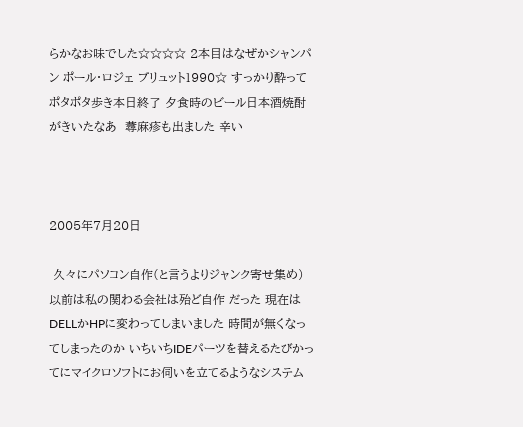らかなお味でした☆☆☆☆ 2本目はなぜかシャンパン ポール・ロジェ ブリュット1990☆ すっかり酔ってポタポタ歩き本日終了 夕食時のビール日本酒焼酎がきいたなあ  蕁麻疹も出ました 辛い



2005年7月20日

 久々にパソコン自作(と言うよりジャンク寄せ集め)以前は私の関わる会社は殆ど自作 だった 現在はDELLかHPに変わってしまいました 時間が無くなってしまったのか いちいちIDEパーツを替えるたびかってにマイクロソフトにお伺いを立てるようなシステム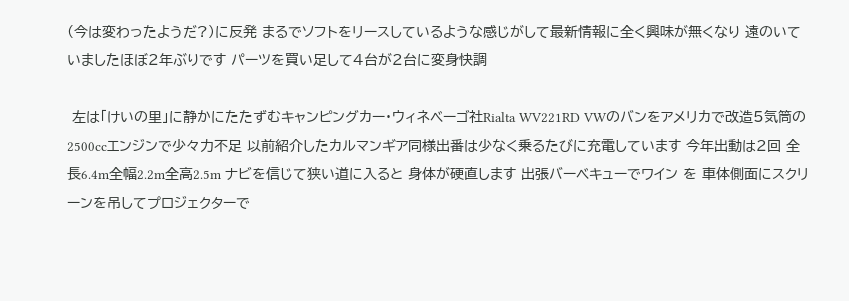(今は変わったようだ?)に反発 まるでソフトをリースしているような感じがして最新情報に全く興味が無くなり 遠のいていましたほぼ2年ぶりです パーツを買い足して4台が2台に変身快調

 左は「けいの里」に静かにたたずむキャンピングカー・ウィネベーゴ社Rialta WV221RD VWのバンをアメリカで改造5気筒の2500ccエンジンで少々力不足 以前紹介したカルマンギア同様出番は少なく乗るたびに充電しています 今年出動は2回 全長6.4m全幅2.2m全高2.5m ナビを信じて狭い道に入ると 身体が硬直します 出張バーベキューでワイン を 車体側面にスクリーンを吊してプロジェクターで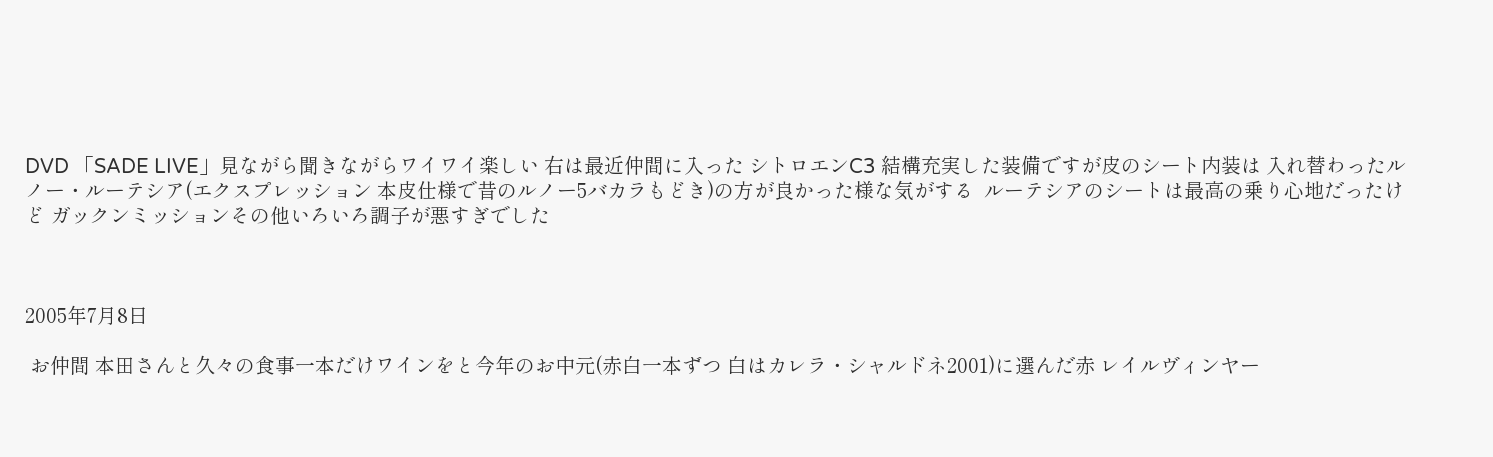DVD 「SADE LIVE」見ながら聞きながらワイワイ楽しい 右は最近仲間に入った シトロエンC3 結構充実した装備ですが皮のシート内装は 入れ替わったルノー・ルーテシア(エクスプレッション 本皮仕様で昔のルノー5バカラもどき)の方が良かった様な気がする  ルーテシアのシートは最高の乗り心地だったけど ガックンミッションその他いろいろ調子が悪すぎでした



2005年7月8日

 お仲間 本田さんと久々の食事一本だけワインをと今年のお中元(赤白一本ずつ 白はカレラ・シャルドネ2001)に選んだ赤 レイルヴィンヤー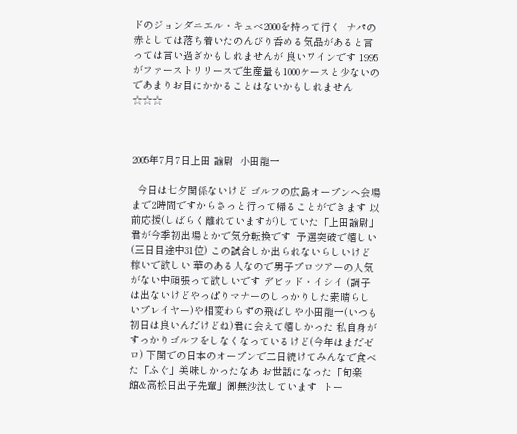ドのジョンダニエル・キュベ2000を持って行く  ナパの赤としては落ち着いたのんびり呑める気品があると言っては言い過ぎかもしれませんが 良いワインです 1995がファーストリリースで生産量も1000ケースと少ないのであまりお目にかかることはないかもしれません☆☆☆



2005年7月7日上田 諭尉  小田龍一

  今日は七夕関係ないけど ゴルフの広島オープンへ会場まで2時間ですからさっと行って帰ることができます 以前応援(しばらく離れていますが)していた「上田諭尉」君が今季初出場とかで気分転換です  予選突破で嬉しい(三日目途中31位) この試合しか出られないらしいけど稼いで欲しい 華のある人なので男子プロツアーの人気がない中頑張って欲しいです デビッド・イシイ (調子は出ないけどやっぱりマナーのしっかりした素晴らしいプレイヤー)や相変わらずの飛ばしや小田龍一(いつも初日は良いんだけどね)君に会えて嬉しかった 私自身がすっかりゴルフをしなくなっているけど(今年はまだゼロ) 下関での日本のオープンで二日続けてみんなで食べた「ふぐ」美味しかったなあ お世話になった「旬楽館&高松日出子先輩」御無沙汰しています  トー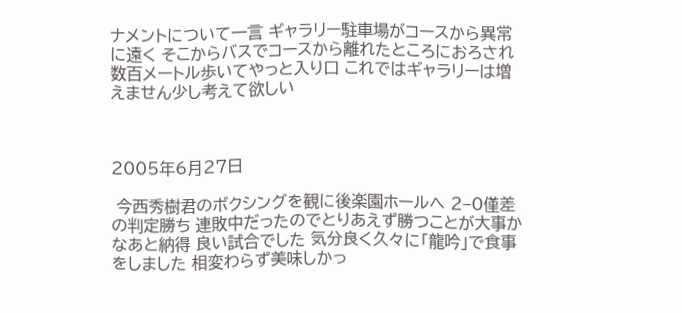ナメントについて一言 ギャラリー駐車場がコースから異常に遠く そこからバスでコースから離れたところにおろされ  数百メートル歩いてやっと入り口 これではギャラリーは増えません少し考えて欲しい



2005年6月27日

 今西秀樹君のボクシングを観に後楽園ホールへ 2−0僅差の判定勝ち 連敗中だったのでとりあえず勝つことが大事かなあと納得 良い試合でした 気分良く久々に「龍吟」で食事をしました 相変わらず美味しかっ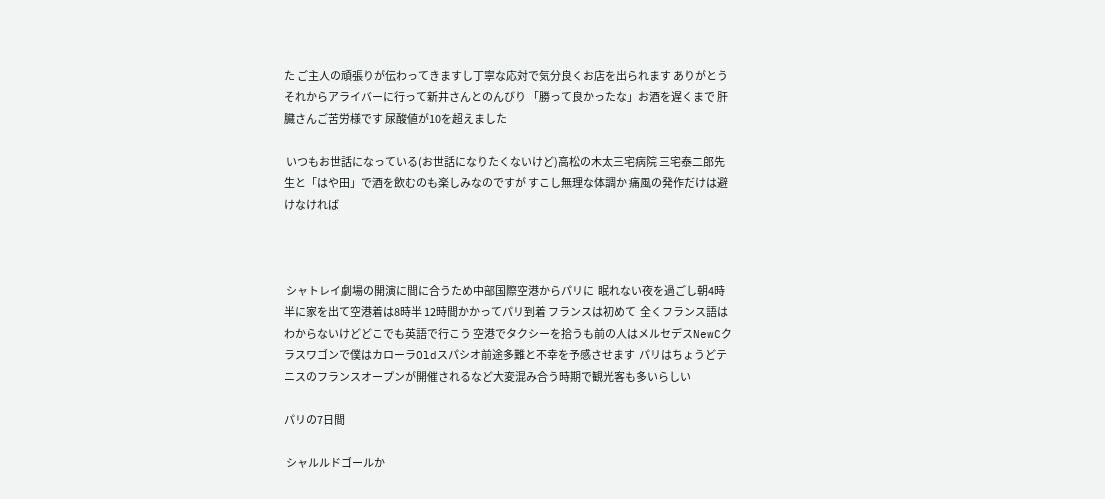た ご主人の頑張りが伝わってきますし丁寧な応対で気分良くお店を出られます ありがとう それからアライバーに行って新井さんとのんびり 「勝って良かったな」お酒を遅くまで 肝臓さんご苦労様です 尿酸値が10を超えました

 いつもお世話になっている(お世話になりたくないけど)高松の木太三宅病院 三宅泰二郎先生と「はや田」で酒を飲むのも楽しみなのですが すこし無理な体調か 痛風の発作だけは避けなければ



 シャトレイ劇場の開演に間に合うため中部国際空港からパリに  眠れない夜を過ごし朝4時半に家を出て空港着は8時半 12時間かかってパリ到着 フランスは初めて  全くフランス語はわからないけどどこでも英語で行こう 空港でタクシーを拾うも前の人はメルセデスNewCクラスワゴンで僕はカローラOldスパシオ前途多難と不幸を予感させます  パリはちょうどテニスのフランスオープンが開催されるなど大変混み合う時期で観光客も多いらしい

パリの7日間

 シャルルドゴールか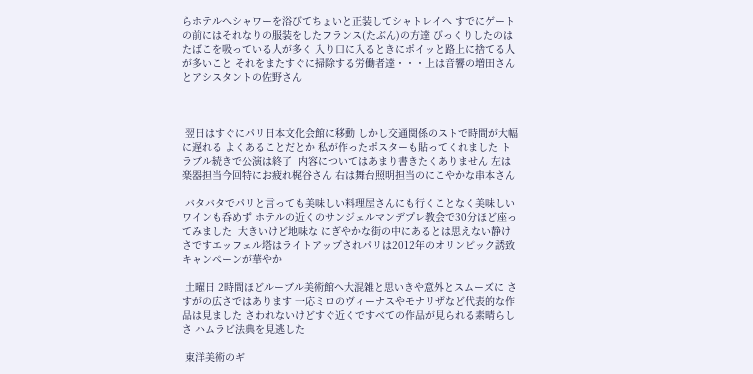らホテルへシャワーを浴びてちょいと正装してシャトレイへ すでにゲートの前にはそれなりの服装をしたフランス(たぶん)の方達 びっくりしたのはたばこを吸っている人が多く 入り口に入るときにポイッと路上に捨てる人が多いこと それをまたすぐに掃除する労働者達・・・上は音響の増田さん とアシスタントの佐野さん



 翌日はすぐにパリ日本文化会館に移動 しかし交通関係のストで時間が大幅に遅れる よくあることだとか 私が作ったポスターも貼ってくれました トラブル続きで公演は終了  内容についてはあまり書きたくありません 左は楽器担当今回特にお疲れ梶谷さん 右は舞台照明担当のにこやかな串本さん

 バタバタでパリと言っても美味しい料理屋さんにも行くことなく美味しいワインも呑めず ホテルの近くのサンジェルマンデプレ教会で30分ほど座ってみました  大きいけど地味な にぎやかな街の中にあるとは思えない静けさですエッフェル塔はライトアップされパリは2012年のオリンピック誘致キャンペーンが華やか

 土曜日 2時間ほどルーブル美術館へ大混雑と思いきや意外とスムーズに さすがの広さではあります 一応ミロのヴィーナスやモナリザなど代表的な作品は見ました さわれないけどすぐ近くですべての作品が見られる素晴らしさ ハムラビ法典を見逃した

 東洋美術のギ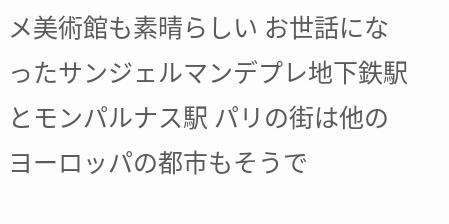メ美術館も素晴らしい お世話になったサンジェルマンデプレ地下鉄駅とモンパルナス駅 パリの街は他のヨーロッパの都市もそうで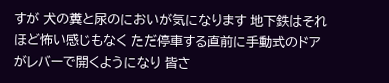すが 犬の糞と尿のにおいが気になります 地下鉄はそれほど怖い感じもなく ただ停車する直前に手動式のドアがレバーで開くようになり 皆さ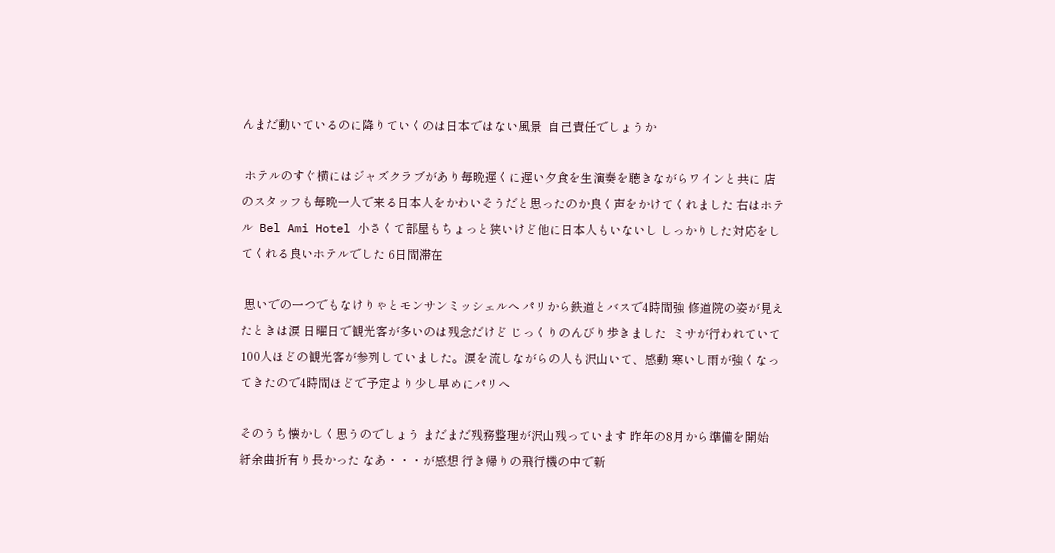んまだ動いているのに降りていくのは日本ではない風景  自己責任でしょうか

 ホテルのすぐ横にはジャズクラブがあり毎晩遅くに遅い夕食を生演奏を聴きながらワインと共に 店のスタッフも毎晩一人で来る日本人をかわいそうだと思ったのか良く声をかけてくれました 右はホテル  Bel Ami Hotel 小さくて部屋もちょっと狭いけど他に日本人もいないし しっかりした対応をしてくれる良いホテルでした 6日間滞在

 思いでの一つでもなけりゃとモンサンミッシェルへ パリから鉄道とバスで4時間強 修道院の姿が見えたときは涙 日曜日で観光客が多いのは残念だけど じっくりのんびり歩きました  ミサが行われていて100人ほどの観光客が参列していました。涙を流しながらの人も沢山いて、感動 寒いし雨が強くなってきたので4時間ほどで予定より少し早めにパリへ

そのうち懐かしく思うのでしょう まだまだ残務整理が沢山残っています 昨年の8月から準備を開始 紆余曲折有り長かった なあ・・・が感想 行き帰りの飛行機の中で新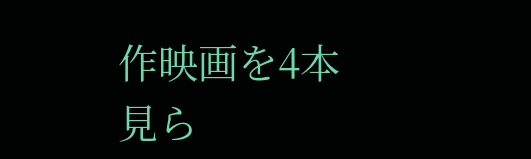作映画を4本見ら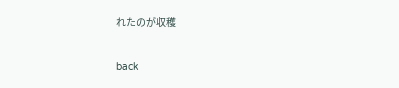れたのが収穫

back